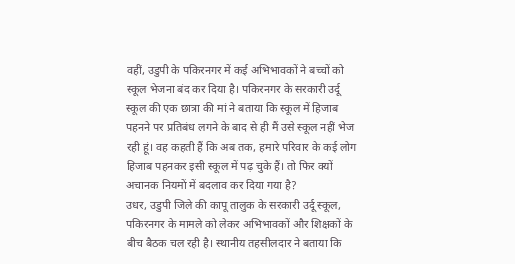वहीं, उडुपी के पकिरनगर में कई अभिभावकों ने बच्चों को स्कूल भेजना बंद कर दिया है। पकिरनगर के सरकारी उर्दू स्कूल की एक छात्रा की मां ने बताया कि स्कूल में हिजाब पहनने पर प्रतिबंध लगने के बाद से ही मैं उसे स्कूल नहीं भेज रही हूं। वह कहती हैं कि अब तक, हमारे परिवार के कई लोग हिजाब पहनकर इसी स्कूल में पढ़ चुके हैं। तो फिर क्यों अचानक नियमों में बदलाव कर दिया गया है?
उधर, उडुपी जिले की कापू तालुक के सरकारी उर्दू स्कूल, पकिरनगर के मामले को लेकर अभिभावकों और शिक्षकों के बीच बैठक चल रही है। स्थानीय तहसीलदार ने बताया कि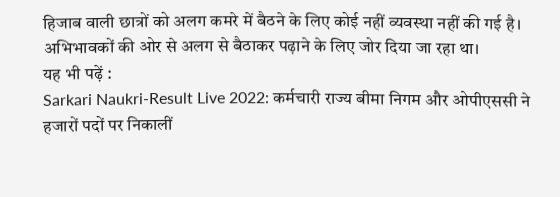हिजाब वाली छात्रों को अलग कमरे में बैठने के लिए कोई नहीं व्यवस्था नहीं की गई है। अभिभावकों की ओर से अलग से बैठाकर पढ़ाने के लिए जोर दिया जा रहा था।
यह भी पढ़ें :
Sarkari Naukri-Result Live 2022: कर्मचारी राज्य बीमा निगम और ओपीएससी ने हजारों पदों पर निकालीं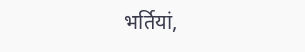भर्तियां,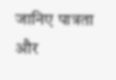जानिए पात्रता और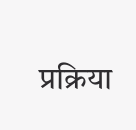प्रक्रिया